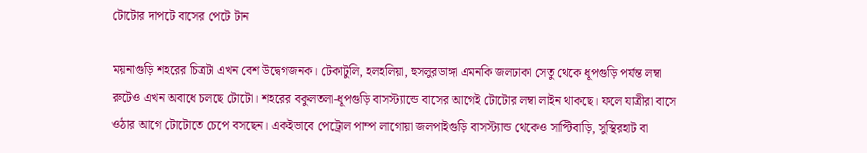টোটোর দাপটে বাসের পেটে টান

ময়নাগুড়ি শহরের চিত্রটা এখন বেশ উদ্বেগজনক। টেকাটুলি, হলহলিয়া, হুসলুরডাঙ্গা এমনকি জলঢাকা সেতু থেকে ধূপগুড়ি পর্যন্ত লম্বা রুটেও এখন অবাধে চলছে টোটো। শহরের বকুলতলা-ধূপগুড়ি বাসস্ট্যান্ডে বাসের আগেই টোটোর লম্বা লাইন থাকছে। ফলে যাত্রীরা বাসে ওঠার আগে টোটোতে চেপে বসছেন। একইভাবে পেট্রোল পাম্প লাগোয়া জলপাইগুড়ি বাসস্ট্যান্ড থেকেও সাপ্টিবাড়ি, সুস্থিরহাট বা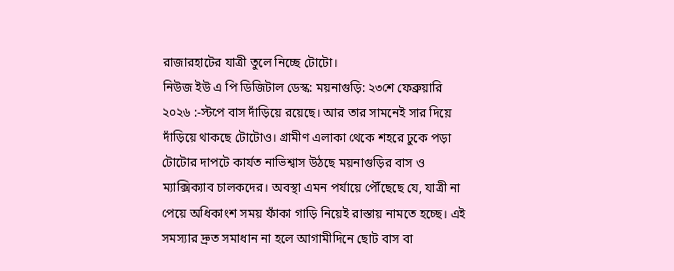রাজারহাটের যাত্রী তুলে নিচ্ছে টোটো।
নিউজ ইউ এ পি ডিজিটাল ডেস্ক: ময়নাগুড়ি: ২৩শে ফেব্রুয়ারি ২০২৬ :-স্টপে বাস দাঁড়িয়ে রয়েছে। আর তার সামনেই সার দিয়ে দাঁড়িয়ে থাকছে টোটোও। গ্রামীণ এলাকা থেকে শহরে ঢুকে পড়া টোটোর দাপটে কার্যত নাভিশ্বাস উঠছে ময়নাগুড়ির বাস ও ম্যাক্সিক্যাব চালকদের। অবস্থা এমন পর্যায়ে পৌঁছেছে যে, যাত্রী না পেয়ে অধিকাংশ সময় ফাঁকা গাড়ি নিয়েই রাস্তায় নামতে হচ্ছে। এই সমস্যার দ্রুত সমাধান না হলে আগামীদিনে ছোট বাস বা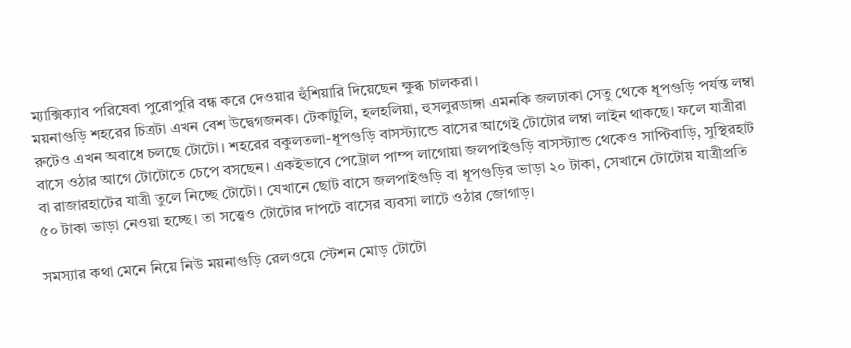ম্যাক্সিক্যাব পরিষেবা পুরোপুরি বন্ধ করে দেওয়ার হুঁশিয়ারি দিয়েছেন ক্ষুব্ধ চালকরা।
ময়নাগুড়ি শহরের চিত্রটা এখন বেশ উদ্বেগজনক। টেকাটুলি, হলহলিয়া, হুসলুরডাঙ্গা এমনকি জলঢাকা সেতু থেকে ধূপগুড়ি পর্যন্ত লম্বা রুটেও এখন অবাধে চলছে টোটো। শহরের বকুলতলা-ধূপগুড়ি বাসস্ট্যান্ডে বাসের আগেই টোটোর লম্বা লাইন থাকছে। ফলে যাত্রীরা বাসে ওঠার আগে টোটোতে চেপে বসছেন। একইভাবে পেট্রোল পাম্প লাগোয়া জলপাইগুড়ি বাসস্ট্যান্ড থেকেও সাপ্টিবাড়ি, সুস্থিরহাট বা রাজারহাটের যাত্রী তুলে নিচ্ছে টোটো। যেখানে ছোট বাসে জলপাইগুড়ি বা ধূপগুড়ির ভাড়া ২০ টাকা, সেখানে টোটোয় যাত্রীপ্রতি ৫০ টাকা ভাড়া নেওয়া হচ্ছে। তা সত্ত্বেও টোটোর দাপটে বাসের ব্যবসা লাটে ওঠার জোগাড়।

সমস্যার কথা মেনে নিয়ে নিউ ময়নাগুড়ি রেলওয়ে স্টেশন মোড় টোটো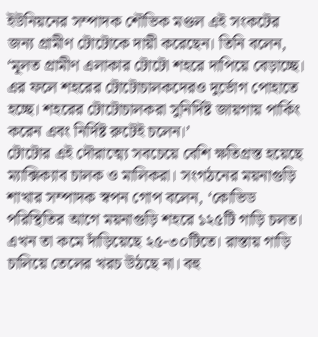ইউনিয়নের সম্পাদক শৌভিক মণ্ডল এই সংকটের জন্য গ্রামীণ টোটোকে দায়ী করেছেন। তিনি বলেন, ‘মূলত গ্রামীণ এলাকার টোটো শহরে দাপিয়ে বেড়াচ্ছে। এর ফলে শহরের টোটোচালকদেরও দুর্ভোগ পোহাতে হচ্ছে। শহরের টোটোচালকরা সুনির্দিষ্ট জায়গায় পার্কিং করেন এবং নির্দিষ্ট রুটেই চলেন।’
টোটোর এই দৌরাত্ম্যে সবচেয়ে বেশি ক্ষতিগ্রস্ত হয়েছে ম্যাক্সিক্যাব চালক ও মালিকরা। সংগঠনের ময়নাগুড়ি শাখার সম্পাদক স্বপন গোপ বলেন, ‘কোভিড পরিস্থিতির আগে ময়নাগুড়ি শহরে ১২৫টি গাড়ি চলত। এখন তা কমে দাঁড়িয়েছে ২৫-৩০টিতে। রাস্তায় গাড়ি চালিয়ে তেলের খরচ উঠছে না। বহু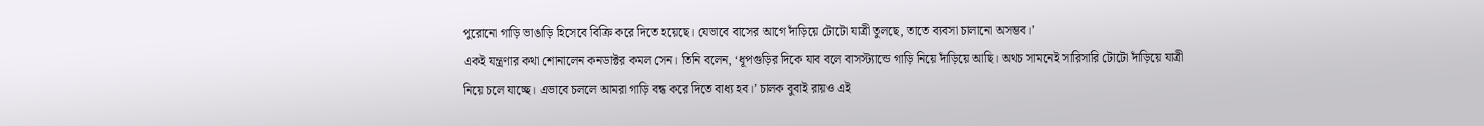পুরোনো গাড়ি ভাঙাড়ি হিসেবে বিক্রি করে দিতে হয়েছে। যেভাবে বাসের আগে দাঁড়িয়ে টোটো যাত্রী তুলছে, তাতে ব্যবসা চালানো অসম্ভব।’
একই যন্ত্রণার কথা শোনালেন কনডাক্টর কমল সেন। তিনি বলেন, ‘ধূপগুড়ির দিকে যাব বলে বাসস্ট্যান্ডে গাড়ি নিয়ে দাঁড়িয়ে আছি। অথচ সামনেই সারিসারি টোটো দাঁড়িয়ে যাত্রী নিয়ে চলে যাচ্ছে। এভাবে চললে আমরা গাড়ি বন্ধ করে দিতে বাধ্য হব।’ চালক বুবাই রায়ও এই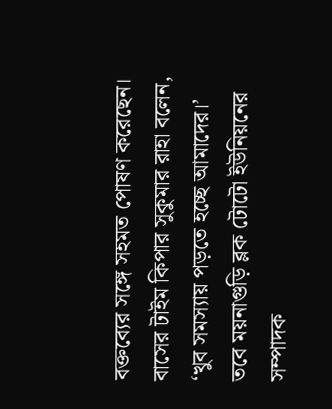বক্তব্যের সঙ্গে সহমত পোষণ করেছেন। বাসের টাইম কিপার সুকুমার রাহা বলেন, ‘খুব সমস্যায় পড়তে হচ্ছে আমাদের।’
তবে ময়নাগুড়ি ব্লক টোটো ইউনিয়নের সম্পাদক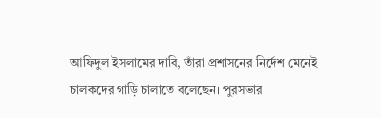আফিদুল ইসলামের দাবি, তাঁরা প্রশাসনের নির্দেশ মেনেই চালকদের গাড়ি চালাতে বলেছেন। পুরসভার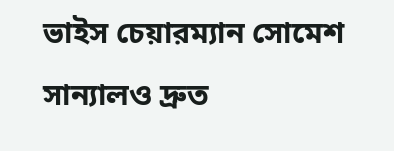ভাইস চেয়ারম্যান সোমেশ সান্যালও দ্রুত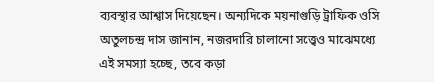ব্যবস্থার আশ্বাস দিয়েছেন। অন্যদিকে ময়নাগুড়ি ট্রাফিক ওসি অতুলচন্দ্র দাস জানান, নজরদারি চালানো সত্ত্বেও মাঝেমধ্যে এই সমস্যা হচ্ছে, তবে কড়া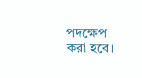পদক্ষেপ করা হবে।